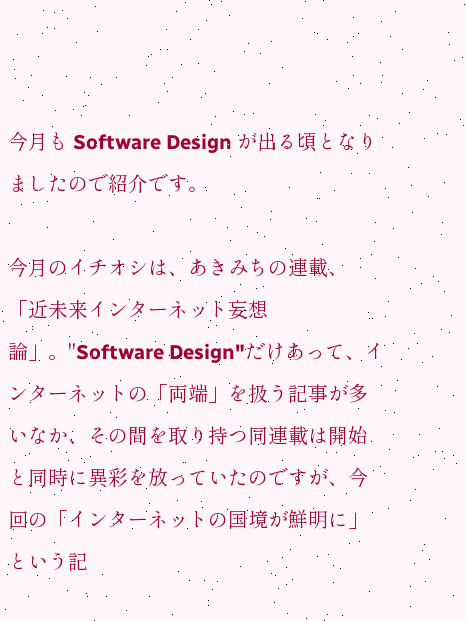今月も Software Design が出る頃となりましたので紹介です。

今月のイチオシは、あきみちの連載、「近未来インターネット妄想論」。"Software Design"だけあって、インターネットの「両端」を扱う記事が多いなか、その間を取り持つ同連載は開始と同時に異彩を放っていたのですが、今回の「インターネットの国境が鮮明に」という記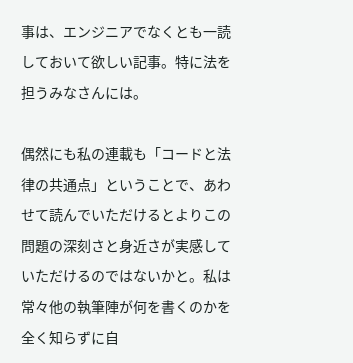事は、エンジニアでなくとも一読しておいて欲しい記事。特に法を担うみなさんには。

偶然にも私の連載も「コードと法律の共通点」ということで、あわせて読んでいただけるとよりこの問題の深刻さと身近さが実感していただけるのではないかと。私は常々他の執筆陣が何を書くのかを全く知らずに自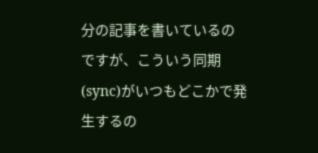分の記事を書いているのですが、こういう同期(sync)がいつもどこかで発生するの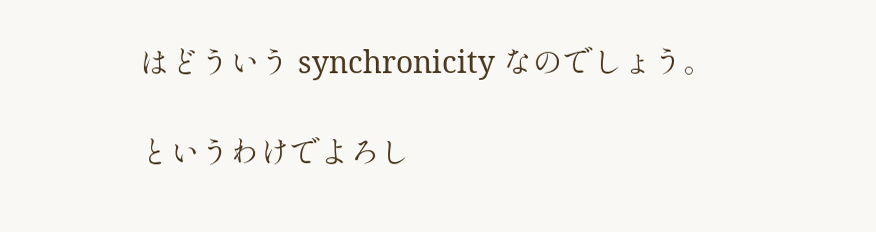はどういう synchronicity なのでしょう。

というわけでよろし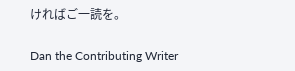ければご一読を。

Dan the Contributing Writer